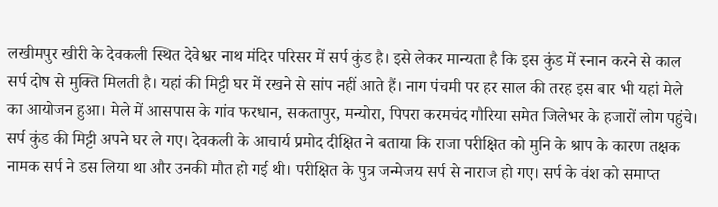लखीमपुर खीरी के देवकली स्थित देवेश्वर नाथ मंदिर परिसर में सर्प कुंड है। इसे लेकर मान्यता है कि इस कुंड में स्नान करने से काल सर्प दोष से मुक्ति मिलती है। यहां की मिट्टी घर में रखने से सांप नहीं आते हैं। नाग पंचमी पर हर साल की तरह इस बार भी यहां मेले का आयोजन हुआ। मेले में आसपास के गांव फरधान, सकतापुर, मन्योरा, पिपरा करमचंद गौरिया समेत जिलेभर के हजारों लोग पहुंचे। सर्प कुंड की मिट्टी अपने घर ले गए। देवकली के आचार्य प्रमोद दीक्षित ने बताया कि राजा परीक्षित को मुनि के श्राप के कारण तक्षक नामक सर्प ने डस लिया था और उनकी मौत हो गई थी। परीक्षित के पुत्र जन्मेजय सर्प से नाराज हो गए। सर्प के वंश को समाप्त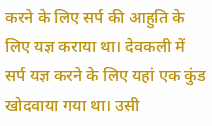करने के लिए सर्प की आहुति के लिए यज्ञ कराया था। देवकली में सर्प यज्ञ करने के लिए यहां एक कुंड खोदवाया गया था। उसी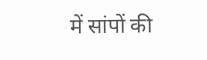में सांपों की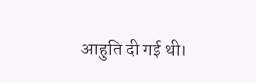आहुति दी गई थी।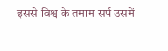इससे विश्व के तमाम सर्प उसमें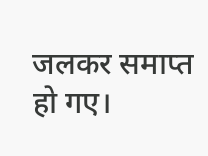जलकर समाप्त हो गए।